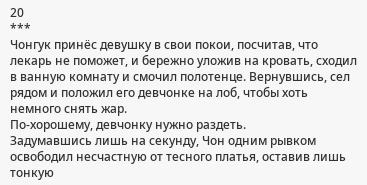20
***
Чонгук принёс девушку в свои покои, посчитав, что лекарь не поможет, и бережно уложив на кровать, сходил в ванную комнату и смочил полотенце. Вернувшись, сел рядом и положил его девчонке на лоб, чтобы хоть немного снять жар.
По-хорошему, девчонку нужно раздеть.
Задумавшись лишь на секунду, Чон одним рывком освободил несчастную от тесного платья, оставив лишь тонкую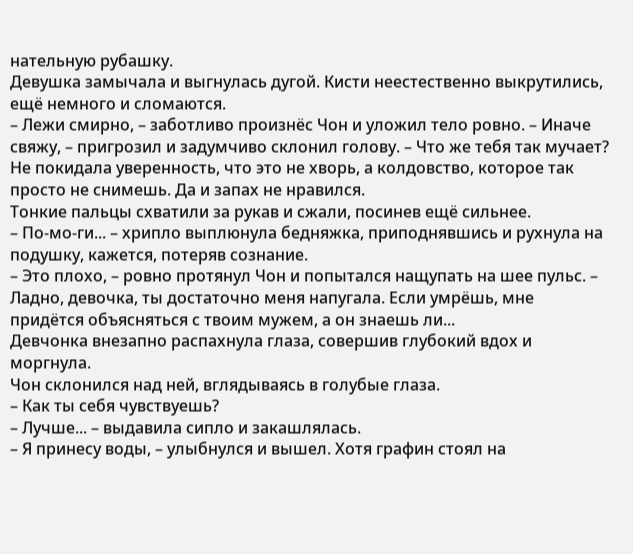нательную рубашку.
Девушка замычала и выгнулась дугой. Кисти неестественно выкрутились, ещё немного и сломаются.
– Лежи смирно, – заботливо произнёс Чон и уложил тело ровно. – Иначе свяжу, – пригрозил и задумчиво склонил голову. – Что же тебя так мучает?
Не покидала уверенность, что это не хворь, а колдовство, которое так просто не снимешь. Да и запах не нравился.
Тонкие пальцы схватили за рукав и сжали, посинев ещё сильнее.
– По-мо-ги... – хрипло выплюнула бедняжка, приподнявшись и рухнула на подушку, кажется, потеряв сознание.
– Это плохо, – ровно протянул Чон и попытался нащупать на шее пульс. – Ладно, девочка, ты достаточно меня напугала. Если умрёшь, мне придётся объясняться с твоим мужем, а он знаешь ли...
Девчонка внезапно распахнула глаза, совершив глубокий вдох и моргнула.
Чон склонился над ней, вглядываясь в голубые глаза.
– Как ты себя чувствуешь?
– Лучше... – выдавила сипло и закашлялась.
– Я принесу воды, – улыбнулся и вышел. Хотя графин стоял на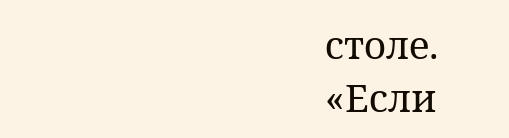столе.
«Если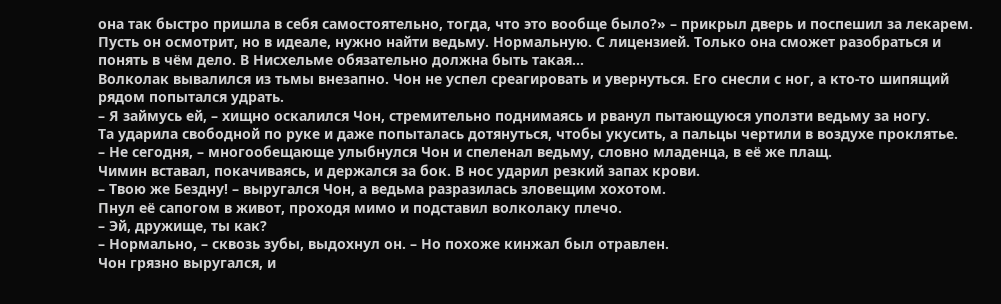она так быстро пришла в себя самостоятельно, тогда, что это вообще было?» – прикрыл дверь и поспешил за лекарем. Пусть он осмотрит, но в идеале, нужно найти ведьму. Нормальную. С лицензией. Только она сможет разобраться и понять в чём дело. В Нисхельме обязательно должна быть такая...
Волколак вывалился из тьмы внезапно. Чон не успел среагировать и увернуться. Его снесли с ног, а кто-то шипящий рядом попытался удрать.
– Я займусь ей, – хищно оскалился Чон, стремительно поднимаясь и рванул пытающуюся уползти ведьму за ногу.
Та ударила свободной по руке и даже попыталась дотянуться, чтобы укусить, а пальцы чертили в воздухе проклятье.
– Не сегодня, – многообещающе улыбнулся Чон и спеленал ведьму, словно младенца, в её же плащ.
Чимин вставал, покачиваясь, и держался за бок. В нос ударил резкий запах крови.
– Твою же Бездну! – выругался Чон, а ведьма разразилась зловещим хохотом.
Пнул её сапогом в живот, проходя мимо и подставил волколаку плечо.
– Эй, дружище, ты как?
– Нормально, – сквозь зубы, выдохнул он. – Но похоже кинжал был отравлен.
Чон грязно выругался, и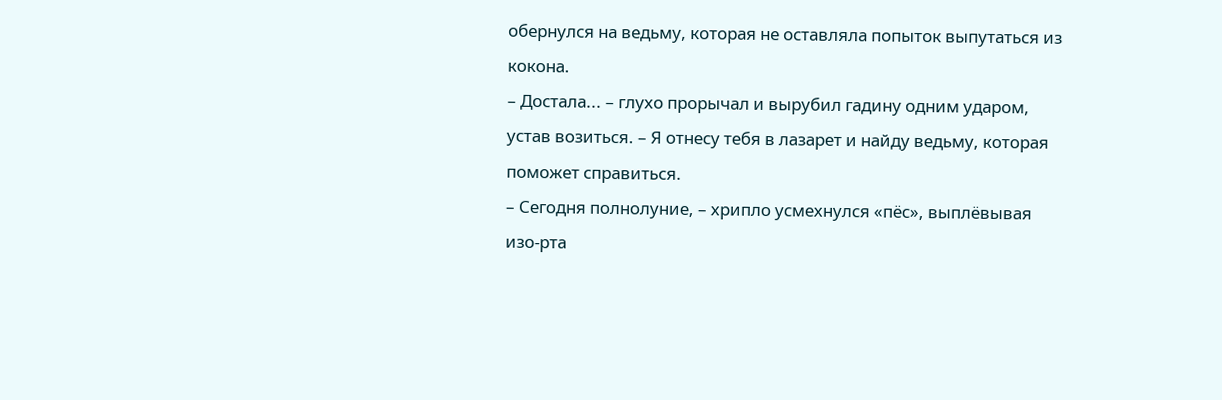обернулся на ведьму, которая не оставляла попыток выпутаться из кокона.
– Достала... – глухо прорычал и вырубил гадину одним ударом, устав возиться. – Я отнесу тебя в лазарет и найду ведьму, которая поможет справиться.
– Сегодня полнолуние, – хрипло усмехнулся «пёс», выплёвывая изо-рта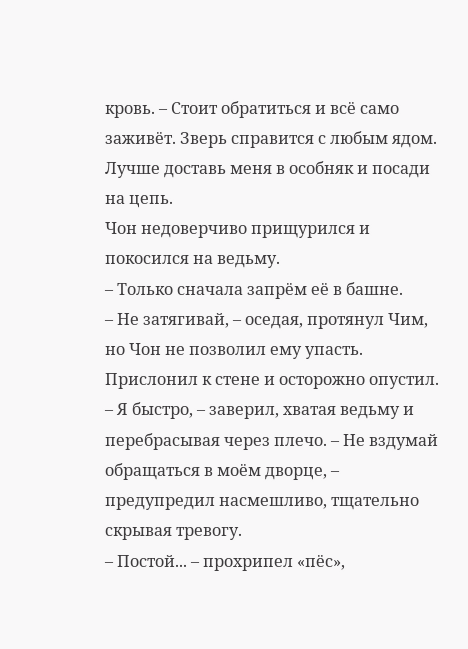кровь. – Стоит обратиться и всё само заживёт. Зверь справится с любым ядом. Лучше доставь меня в особняк и посади на цепь.
Чон недоверчиво прищурился и покосился на ведьму.
– Только сначала запрём её в башне.
– Не затягивай, – оседая, протянул Чим, но Чон не позволил ему упасть. Прислонил к стене и осторожно опустил.
– Я быстро, – заверил, хватая ведьму и перебрасывая через плечо. – Не вздумай обращаться в моём дворце, – предупредил насмешливо, тщательно скрывая тревогу.
– Постой... – прохрипел «пёс»,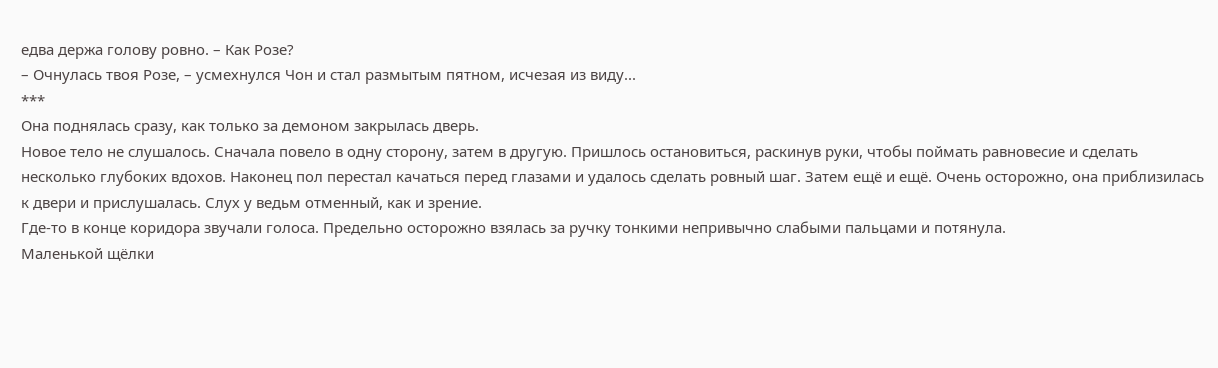едва держа голову ровно. – Как Розе?
– Очнулась твоя Розе, – усмехнулся Чон и стал размытым пятном, исчезая из виду...
***
Она поднялась сразу, как только за демоном закрылась дверь.
Новое тело не слушалось. Сначала повело в одну сторону, затем в другую. Пришлось остановиться, раскинув руки, чтобы поймать равновесие и сделать несколько глубоких вдохов. Наконец пол перестал качаться перед глазами и удалось сделать ровный шаг. Затем ещё и ещё. Очень осторожно, она приблизилась к двери и прислушалась. Слух у ведьм отменный, как и зрение.
Где-то в конце коридора звучали голоса. Предельно осторожно взялась за ручку тонкими непривычно слабыми пальцами и потянула.
Маленькой щёлки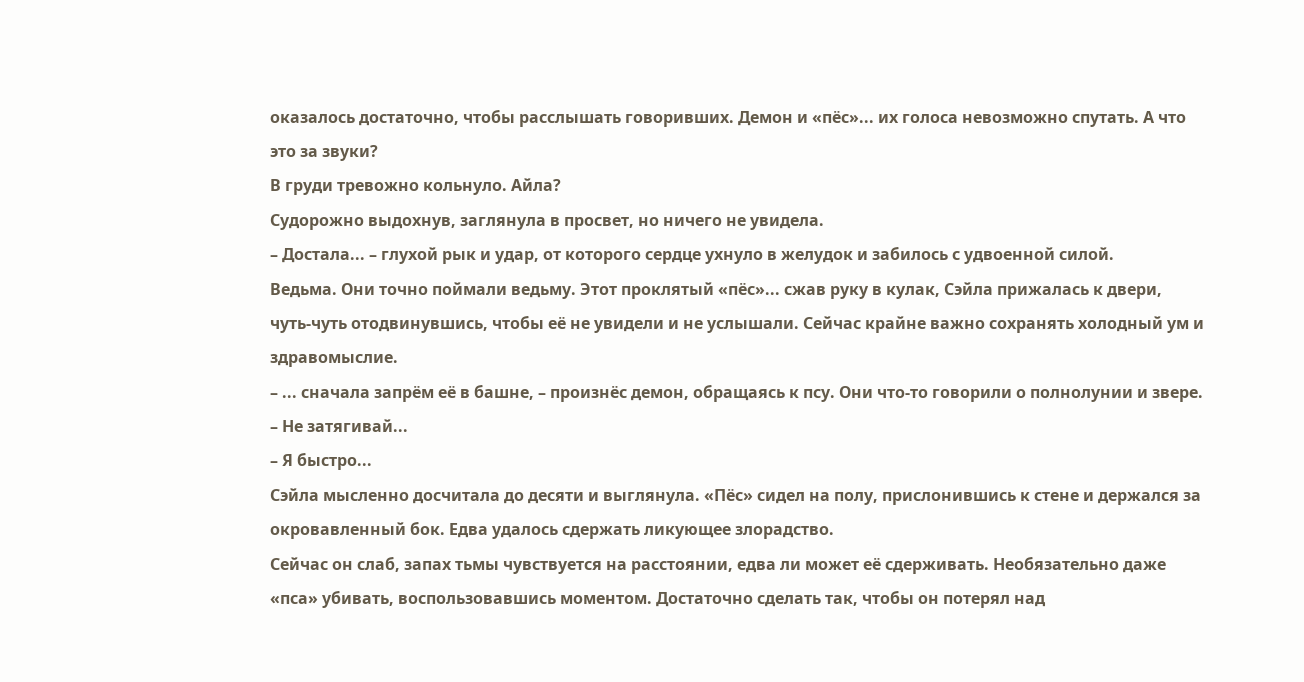оказалось достаточно, чтобы расслышать говоривших. Демон и «пёс»... их голоса невозможно спутать. А что это за звуки?
В груди тревожно кольнуло. Айла?
Судорожно выдохнув, заглянула в просвет, но ничего не увидела.
– Достала... – глухой рык и удар, от которого сердце ухнуло в желудок и забилось с удвоенной силой.
Ведьма. Они точно поймали ведьму. Этот проклятый «пёс»... сжав руку в кулак, Сэйла прижалась к двери, чуть-чуть отодвинувшись, чтобы её не увидели и не услышали. Сейчас крайне важно сохранять холодный ум и здравомыслие.
– ... сначала запрём её в башне, – произнёс демон, обращаясь к псу. Они что-то говорили о полнолунии и звере.
– Не затягивай...
– Я быстро...
Сэйла мысленно досчитала до десяти и выглянула. «Пёс» сидел на полу, прислонившись к стене и держался за окровавленный бок. Едва удалось сдержать ликующее злорадство.
Сейчас он слаб, запах тьмы чувствуется на расстоянии, едва ли может её сдерживать. Необязательно даже «пса» убивать, воспользовавшись моментом. Достаточно сделать так, чтобы он потерял над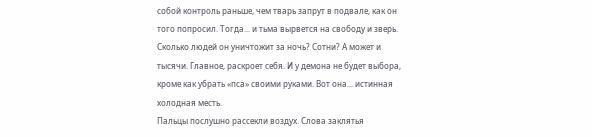собой контроль раньше, чем тварь запрут в подвале, как он того попросил. Тогда... и тьма вырвется на свободу и зверь. Сколько людей он уничтожит за ночь? Сотни? А может и тысячи. Главное, раскроет себя. И у демона не будет выбора, кроме как убрать «пса» своими руками. Вот она... истинная холодная месть.
Пальцы послушно рассекли воздух. Слова заклятья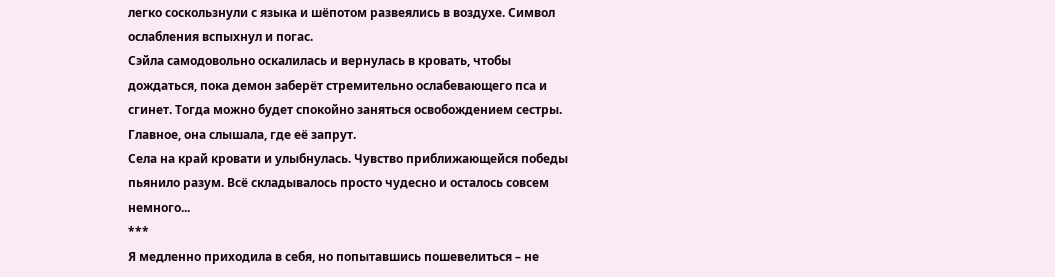легко соскользнули с языка и шёпотом развеялись в воздухе. Символ ослабления вспыхнул и погас.
Сэйла самодовольно оскалилась и вернулась в кровать, чтобы дождаться, пока демон заберёт стремительно ослабевающего пса и сгинет. Тогда можно будет спокойно заняться освобождением сестры. Главное, она слышала, где её запрут.
Села на край кровати и улыбнулась. Чувство приближающейся победы пьянило разум. Всё складывалось просто чудесно и осталось совсем немного...
***
Я медленно приходила в себя, но попытавшись пошевелиться – не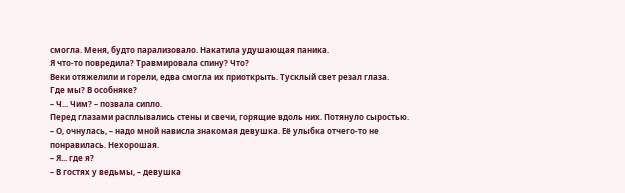смогла. Меня, будто парализовало. Накатила удушающая паника.
Я что-то повредила? Травмировала спину? Что?
Веки отяжелили и горели, едва смогла их приоткрыть. Тусклый свет резал глаза.
Где мы? В особняке?
– Ч... Чим? – позвала сипло.
Перед глазами расплывались стены и свечи, горящие вдоль них. Потянуло сыростью.
– О, очнулась, – надо мной нависла знакомая девушка. Её улыбка отчего-то не понравилась. Нехорошая.
– Я... где я?
– В гостях у ведьмы, – девушка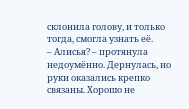склонила голову, и только тогда, смогла узнать её.
– Алисья? – протянула недоумённо. Дернулась, но руки оказались крепко связаны. Хорошо не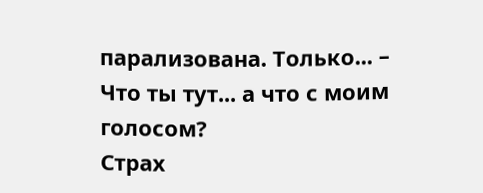парализована. Только... – Что ты тут... а что с моим голосом?
Страх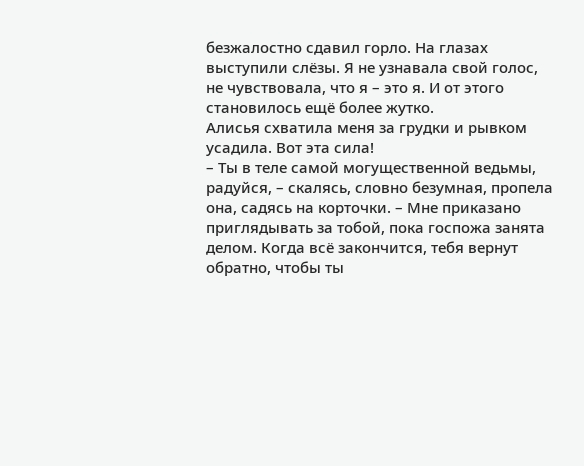безжалостно сдавил горло. На глазах выступили слёзы. Я не узнавала свой голос, не чувствовала, что я – это я. И от этого становилось ещё более жутко.
Алисья схватила меня за грудки и рывком усадила. Вот эта сила!
– Ты в теле самой могущественной ведьмы, радуйся, – скалясь, словно безумная, пропела она, садясь на корточки. – Мне приказано приглядывать за тобой, пока госпожа занята делом. Когда всё закончится, тебя вернут обратно, чтобы ты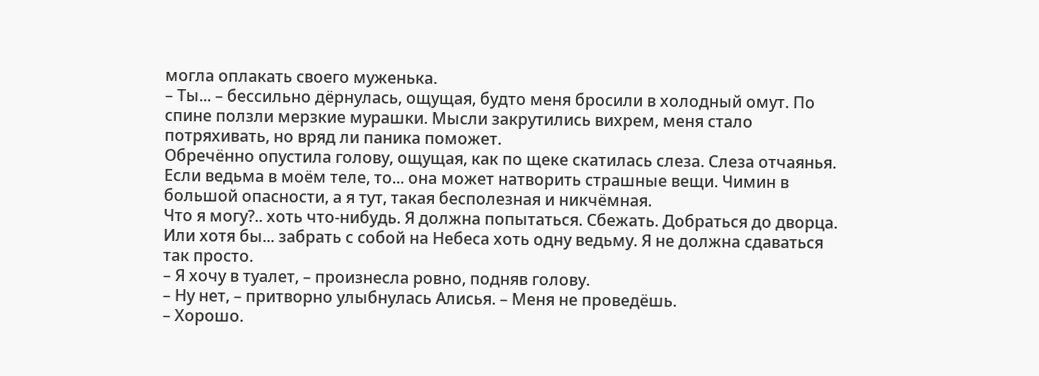могла оплакать своего муженька.
– Ты... – бессильно дёрнулась, ощущая, будто меня бросили в холодный омут. По спине ползли мерзкие мурашки. Мысли закрутились вихрем, меня стало потряхивать, но вряд ли паника поможет.
Обречённо опустила голову, ощущая, как по щеке скатилась слеза. Слеза отчаянья.
Если ведьма в моём теле, то... она может натворить страшные вещи. Чимин в большой опасности, а я тут, такая бесполезная и никчёмная.
Что я могу?.. хоть что-нибудь. Я должна попытаться. Сбежать. Добраться до дворца. Или хотя бы... забрать с собой на Небеса хоть одну ведьму. Я не должна сдаваться так просто.
– Я хочу в туалет, – произнесла ровно, подняв голову.
– Ну нет, – притворно улыбнулась Алисья. – Меня не проведёшь.
– Хорошо.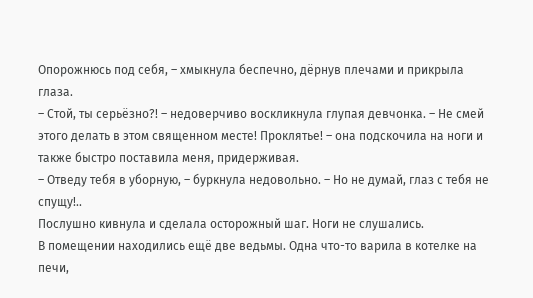Опорожнюсь под себя, – хмыкнула беспечно, дёрнув плечами и прикрыла глаза.
– Стой, ты серьёзно?! – недоверчиво воскликнула глупая девчонка. – Не смей этого делать в этом священном месте! Проклятье! – она подскочила на ноги и также быстро поставила меня, придерживая.
– Отведу тебя в уборную, – буркнула недовольно. – Но не думай, глаз с тебя не спущу!..
Послушно кивнула и сделала осторожный шаг. Ноги не слушались.
В помещении находились ещё две ведьмы. Одна что-то варила в котелке на печи,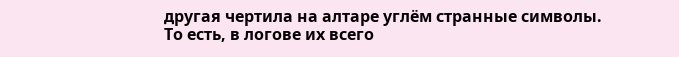другая чертила на алтаре углём странные символы.
То есть, в логове их всего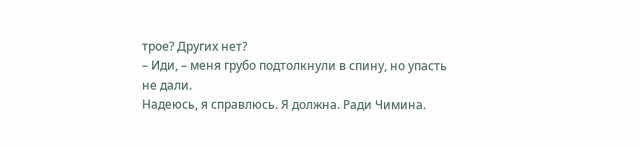трое? Других нет?
– Иди, – меня грубо подтолкнули в спину, но упасть не дали.
Надеюсь, я справлюсь. Я должна. Ради Чимина.